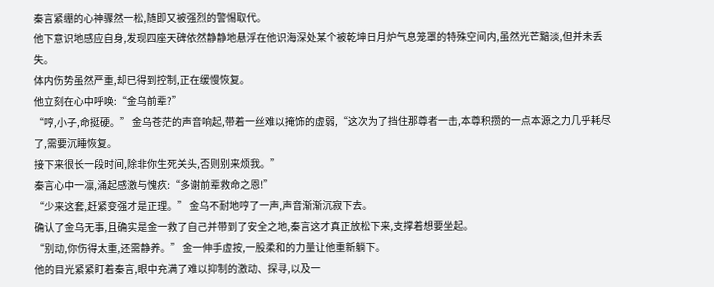秦言紧绷的心神骤然一松,随即又被强烈的警惕取代。
他下意识地感应自身,发现四座天碑依然静静地悬浮在他识海深处某个被乾坤日月炉气息笼罩的特殊空间内,虽然光芒黯淡,但并未丢失。
体内伤势虽然严重,却已得到控制,正在缓慢恢复。
他立刻在心中呼唤:“金乌前辈?”
“哼,小子,命挺硬。” 金乌苍茫的声音响起,带着一丝难以掩饰的虚弱,“这次为了挡住那尊者一击,本尊积攒的一点本源之力几乎耗尽了,需要沉睡恢复。
接下来很长一段时间,除非你生死关头,否则别来烦我。”
秦言心中一凛,涌起感激与愧疚:“多谢前辈救命之恩!”
“少来这套,赶紧变强才是正理。” 金乌不耐地哼了一声,声音渐渐沉寂下去。
确认了金乌无事,且确实是金一救了自己并带到了安全之地,秦言这才真正放松下来,支撑着想要坐起。
“别动,你伤得太重,还需静养。” 金一伸手虚按,一股柔和的力量让他重新躺下。
他的目光紧紧盯着秦言,眼中充满了难以抑制的激动、探寻,以及一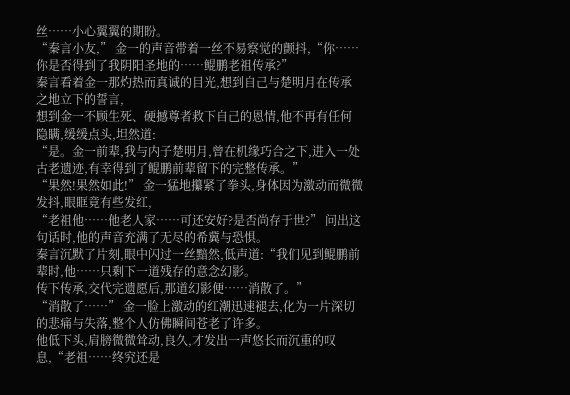丝……小心翼翼的期盼。
“秦言小友,” 金一的声音带着一丝不易察觉的颤抖,“你……你是否得到了我阴阳圣地的……鲲鹏老祖传承?”
秦言看着金一那灼热而真诚的目光,想到自己与楚明月在传承之地立下的誓言,
想到金一不顾生死、硬撼尊者救下自己的恩情,他不再有任何隐瞒,缓缓点头,坦然道:
“是。金一前辈,我与内子楚明月,曾在机缘巧合之下,进入一处古老遗迹,有幸得到了鲲鹏前辈留下的完整传承。”
“果然!果然如此!” 金一猛地攥紧了拳头,身体因为激动而微微发抖,眼眶竟有些发红,
“老祖他……他老人家……可还安好?是否尚存于世?” 问出这句话时,他的声音充满了无尽的希冀与恐惧。
秦言沉默了片刻,眼中闪过一丝黯然,低声道:“我们见到鲲鹏前辈时,他……只剩下一道残存的意念幻影。
传下传承,交代完遗愿后,那道幻影便……消散了。”
“消散了……” 金一脸上激动的红潮迅速褪去,化为一片深切的悲痛与失落,整个人仿佛瞬间苍老了许多。
他低下头,肩膀微微耸动,良久,才发出一声悠长而沉重的叹息,“老祖……终究还是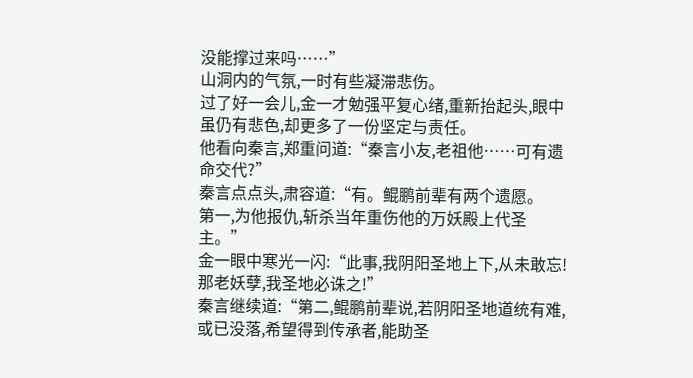没能撑过来吗……”
山洞内的气氛,一时有些凝滞悲伤。
过了好一会儿,金一才勉强平复心绪,重新抬起头,眼中虽仍有悲色,却更多了一份坚定与责任。
他看向秦言,郑重问道:“秦言小友,老祖他……可有遗命交代?”
秦言点点头,肃容道:“有。鲲鹏前辈有两个遗愿。
第一,为他报仇,斩杀当年重伤他的万妖殿上代圣主。”
金一眼中寒光一闪:“此事,我阴阳圣地上下,从未敢忘!
那老妖孽,我圣地必诛之!”
秦言继续道:“第二,鲲鹏前辈说,若阴阳圣地道统有难,或已没落,希望得到传承者,能助圣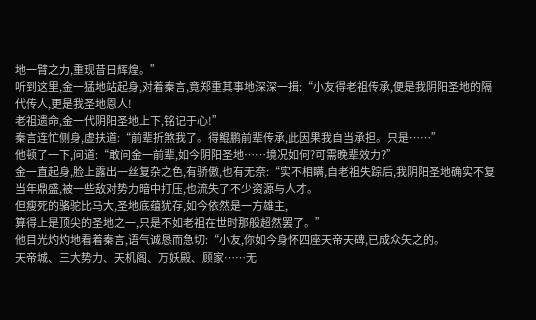地一臂之力,重现昔日辉煌。”
听到这里,金一猛地站起身,对着秦言,竟郑重其事地深深一揖:“小友得老祖传承,便是我阴阳圣地的隔代传人,更是我圣地恩人!
老祖遗命,金一代阴阳圣地上下,铭记于心!”
秦言连忙侧身,虚扶道:“前辈折煞我了。得鲲鹏前辈传承,此因果我自当承担。只是……”
他顿了一下,问道:“敢问金一前辈,如今阴阳圣地……境况如何?可需晚辈效力?”
金一直起身,脸上露出一丝复杂之色,有骄傲,也有无奈:“实不相瞒,自老祖失踪后,我阴阳圣地确实不复当年鼎盛,被一些敌对势力暗中打压,也流失了不少资源与人才。
但瘦死的骆驼比马大,圣地底蕴犹存,如今依然是一方雄主,
算得上是顶尖的圣地之一,只是不如老祖在世时那般超然罢了。”
他目光灼灼地看着秦言,语气诚恳而急切:“小友,你如今身怀四座天帝天碑,已成众矢之的。
天帝城、三大势力、天机阁、万妖殿、顾家……无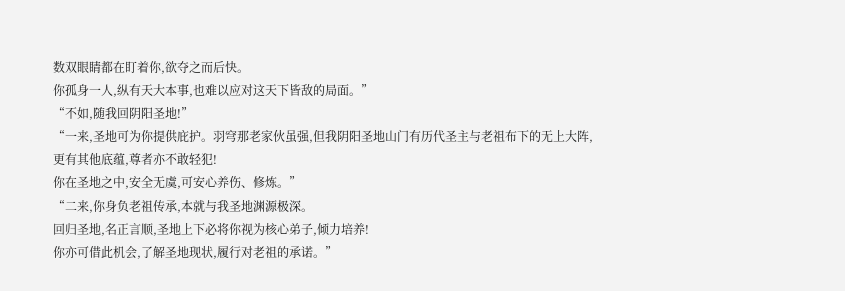数双眼睛都在盯着你,欲夺之而后快。
你孤身一人,纵有天大本事,也难以应对这天下皆敌的局面。”
“不如,随我回阴阳圣地!”
“一来,圣地可为你提供庇护。羽穹那老家伙虽强,但我阴阳圣地山门有历代圣主与老祖布下的无上大阵,
更有其他底蕴,尊者亦不敢轻犯!
你在圣地之中,安全无虞,可安心养伤、修炼。”
“二来,你身负老祖传承,本就与我圣地渊源极深。
回归圣地,名正言顺,圣地上下必将你视为核心弟子,倾力培养!
你亦可借此机会,了解圣地现状,履行对老祖的承诺。”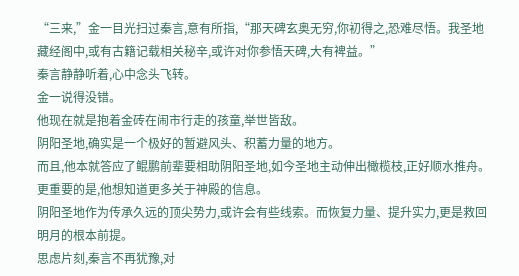“三来,”金一目光扫过秦言,意有所指,“那天碑玄奥无穷,你初得之,恐难尽悟。我圣地藏经阁中,或有古籍记载相关秘辛,或许对你参悟天碑,大有裨益。”
秦言静静听着,心中念头飞转。
金一说得没错。
他现在就是抱着金砖在闹市行走的孩童,举世皆敌。
阴阳圣地,确实是一个极好的暂避风头、积蓄力量的地方。
而且,他本就答应了鲲鹏前辈要相助阴阳圣地,如今圣地主动伸出橄榄枝,正好顺水推舟。
更重要的是,他想知道更多关于神殿的信息。
阴阳圣地作为传承久远的顶尖势力,或许会有些线索。而恢复力量、提升实力,更是救回明月的根本前提。
思虑片刻,秦言不再犹豫,对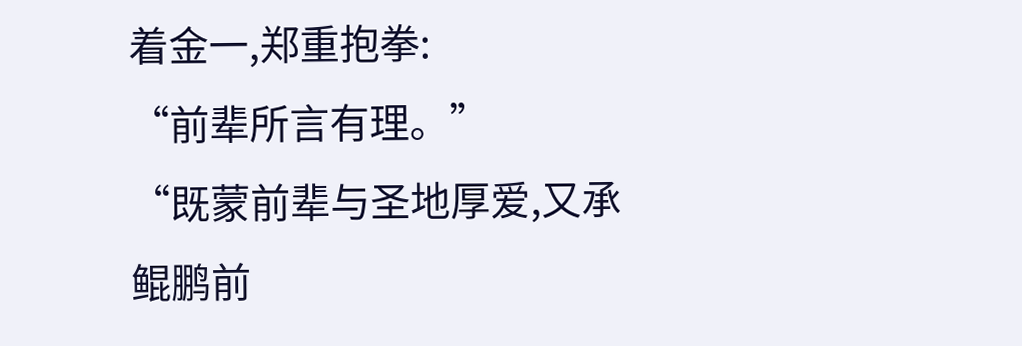着金一,郑重抱拳:
“前辈所言有理。”
“既蒙前辈与圣地厚爱,又承鲲鹏前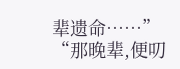辈遗命……”
“那晚辈,便叨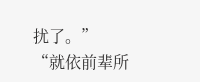扰了。”
“就依前辈所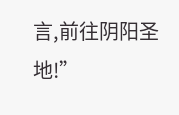言,前往阴阳圣地!”